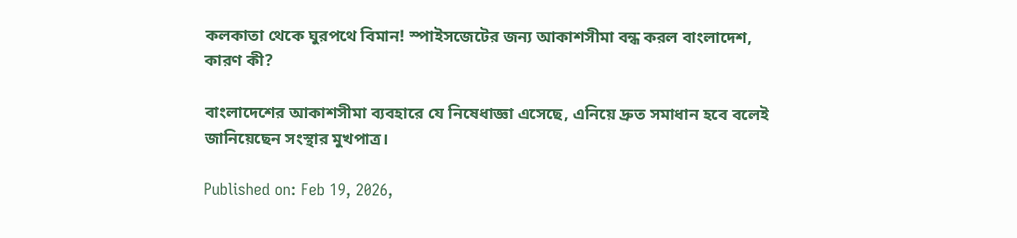কলকাতা থেকে ঘুরপথে বিমান! স্পাইসজেটের জন্য আকাশসীমা বন্ধ করল বাংলাদেশ, কারণ কী?

বাংলাদেশের আকাশসীমা ব্যবহারে যে নিষেধাজ্ঞা এসেছে, এনিয়ে দ্রুত সমাধান হবে বলেই জানিয়েছেন সংস্থার মুখপাত্র।

Published on: Feb 19, 2026,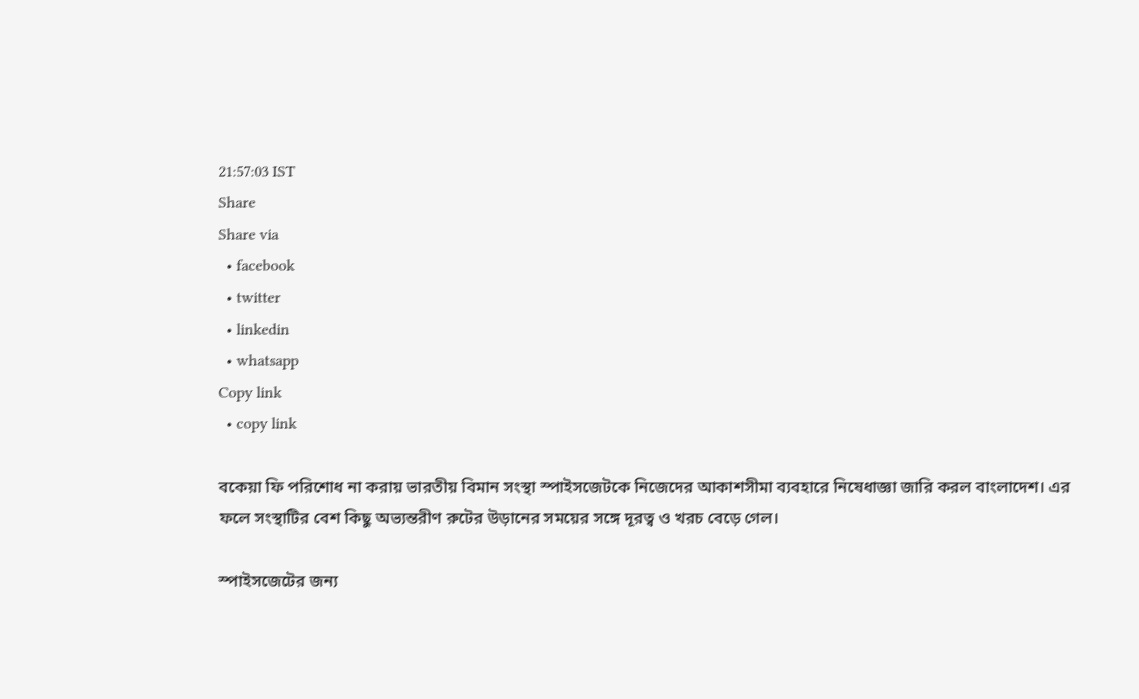21:57:03 IST
Share
Share via
  • facebook
  • twitter
  • linkedin
  • whatsapp
Copy link
  • copy link

বকেয়া ফি পরিশোধ না করায় ভারতীয় বিমান সংস্থা স্পাইসজেটকে নিজেদের আকাশসীমা ব্যবহারে নিষেধাজ্ঞা জারি করল বাংলাদেশ। এর ফলে সংস্থাটির বেশ কিছু অভ্যন্তরীণ রুটের উড়ানের সময়ের সঙ্গে দূরত্ব ও খরচ বেড়ে গেল।

স্পাইসজেটের জন্য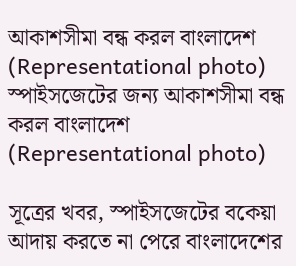আকাশসীমা বন্ধ করল বাংলাদেশ (Representational photo)
স্পাইসজেটের জন্য আকাশসীমা বন্ধ করল বাংলাদেশ (Representational photo)

সূত্রের খবর, স্পাইসজেটের বকেয়া আদায় করতে না পেরে বাংলাদেশের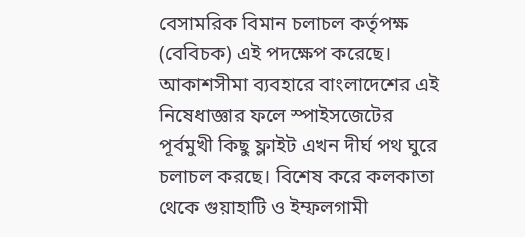বেসামরিক বিমান চলাচল কর্তৃপক্ষ (বেবিচক) এই পদক্ষেপ করেছে। আকাশসীমা ব্যবহারে বাংলাদেশের এই নিষেধাজ্ঞার ফলে স্পাইসজেটের পূর্বমুখী কিছু ফ্লাইট এখন দীর্ঘ পথ ঘুরে চলাচল করছে। বিশেষ করে কলকাতা থেকে গুয়াহাটি ও ইম্ফলগামী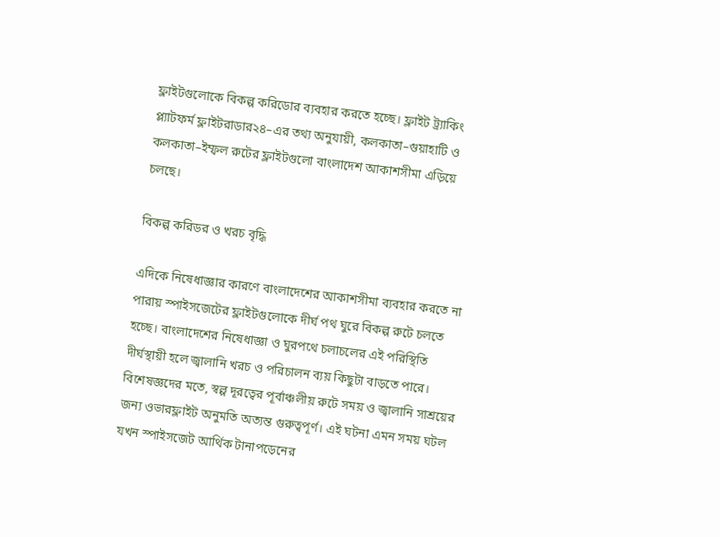ফ্লাইটগুলোকে বিকল্প করিডোর ব্যবহার করতে হচ্ছে। ফ্লাইট ট্র্যাকিং প্ল্যাটফর্ম ফ্লাইটরাডার২৪–এর তথ্য অনুযায়ী, কলকাতা–গুয়াহাটি ও কলকাতা–ইম্ফল রুটের ফ্লাইটগুলো বাংলাদেশ আকাশসীমা এড়িয়ে চলছে।

বিকল্প করিডর ও খরচ বৃদ্ধি

এদিকে নিষেধাজ্ঞার কারণে বাংলাদেশের আকাশসীমা ব্যবহার করতে না পারায় স্পাইসজেটের ফ্লাইটগুলোকে দীর্ঘ পথ ঘুরে বিকল্প রুটে চলতে হচ্ছে। বাংলাদেশের নিষেধাজ্ঞা ও ঘুরপথে চলাচলের এই পরিস্থিতি দীর্ঘস্থায়ী হলে জ্বালানি খরচ ও পরিচালন ব্যয় কিছুটা বাড়তে পারে। বিশেষজ্ঞদের মতে, স্বল্প দূরত্বের পূর্বাঞ্চলীয় রুটে সময় ও জ্বালানি সাশ্রয়ের জন্য ওভারফ্লাইট অনুমতি অত্যন্ত গুরুত্বপূর্ণ। এই ঘটনা এমন সময় ঘটল যখন স্পাইসজেট আর্থিক টানাপড়েনের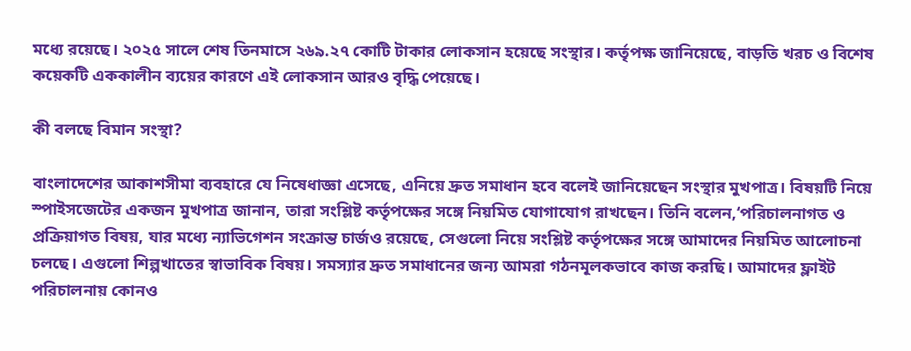মধ্যে রয়েছে। ২০২৫ সালে শেষ তিনমাসে ২৬৯.২৭ কোটি টাকার লোকসান হয়েছে সংস্থার। কর্তৃপক্ষ জানিয়েছে, বাড়তি খরচ ও বিশেষ কয়েকটি এককালীন ব্যয়ের কারণে এই লোকসান আরও বৃদ্ধি পেয়েছে।

কী বলছে বিমান সংস্থা?

বাংলাদেশের আকাশসীমা ব্যবহারে যে নিষেধাজ্ঞা এসেছে, এনিয়ে দ্রুত সমাধান হবে বলেই জানিয়েছেন সংস্থার মুখপাত্র। বিষয়টি নিয়ে স্পাইসজেটের একজন মুখপাত্র জানান, তারা সংশ্লিষ্ট কর্তৃপক্ষের সঙ্গে নিয়মিত যোগাযোগ রাখছেন। তিনি বলেন,‘পরিচালনাগত ও প্রক্রিয়াগত বিষয়, যার মধ্যে ন্যাভিগেশন সংক্রান্ত চার্জও রয়েছে, সেগুলো নিয়ে সংশ্লিষ্ট কর্তৃপক্ষের সঙ্গে আমাদের নিয়মিত আলোচনা চলছে। এগুলো শিল্পখাতের স্বাভাবিক বিষয়। সমস্যার দ্রুত সমাধানের জন্য আমরা গঠনমূলকভাবে কাজ করছি। আমাদের ফ্লাইট পরিচালনায় কোনও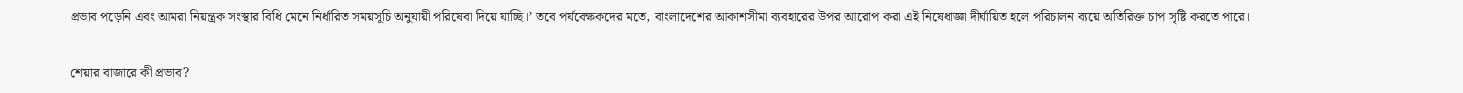প্রভাব পড়েনি এবং আমরা নিয়ন্ত্রক সংস্থার বিধি মেনে নির্ধারিত সময়সূচি অনুযায়ী পরিষেবা দিয়ে যাচ্ছি।’ তবে পর্যবেক্ষকদের মতে, বাংলাদেশের আকাশসীমা ব্যবহারের উপর আরোপ করা এই নিষেধাজ্ঞা দীর্ঘায়িত হলে পরিচালন ব্যয়ে অতিরিক্ত চাপ সৃষ্টি করতে পারে।

শেয়ার বাজারে কী প্রভাব?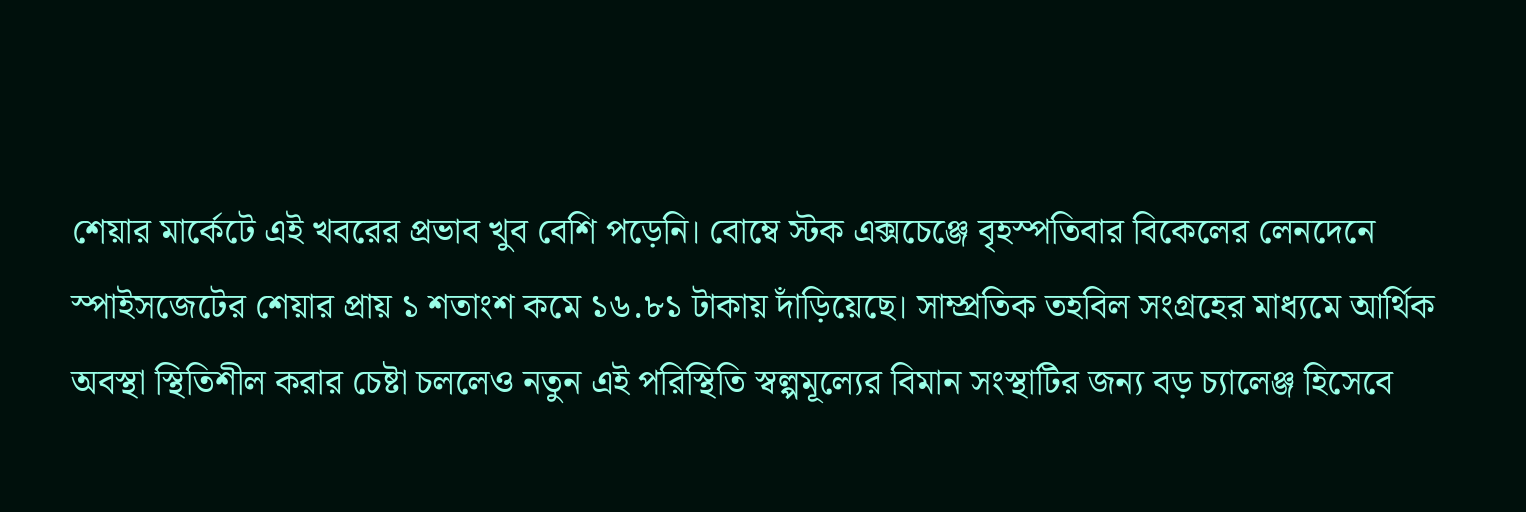শেয়ার মার্কেটে এই খবরের প্রভাব খুব বেশি পড়েনি। বোম্বে স্টক এক্সচেঞ্জে বৃহস্পতিবার বিকেলের লেনদেনে স্পাইসজেটের শেয়ার প্রায় ১ শতাংশ কমে ১৬.৮১ টাকায় দাঁড়িয়েছে। সাম্প্রতিক তহবিল সংগ্রহের মাধ্যমে আর্থিক অবস্থা স্থিতিশীল করার চেষ্টা চললেও নতুন এই পরিস্থিতি স্বল্পমূল্যের বিমান সংস্থাটির জন্য বড় চ্যালেঞ্জ হিসেবে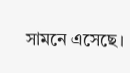সামনে এসেছে।